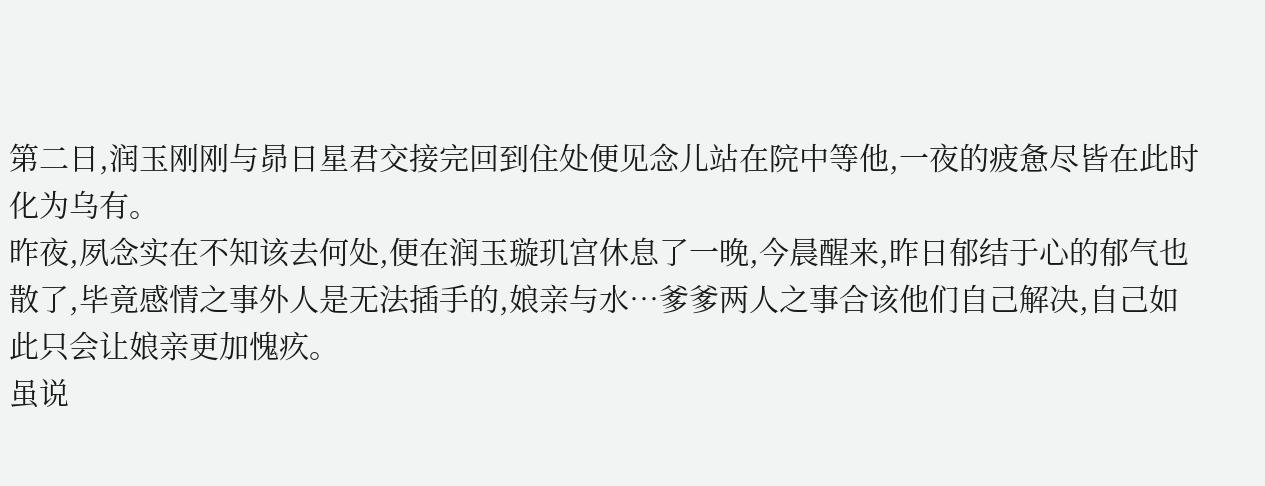第二日,润玉刚刚与昴日星君交接完回到住处便见念儿站在院中等他,一夜的疲惫尽皆在此时化为乌有。
昨夜,夙念实在不知该去何处,便在润玉璇玑宫休息了一晚,今晨醒来,昨日郁结于心的郁气也散了,毕竟感情之事外人是无法插手的,娘亲与水…爹爹两人之事合该他们自己解决,自己如此只会让娘亲更加愧疚。
虽说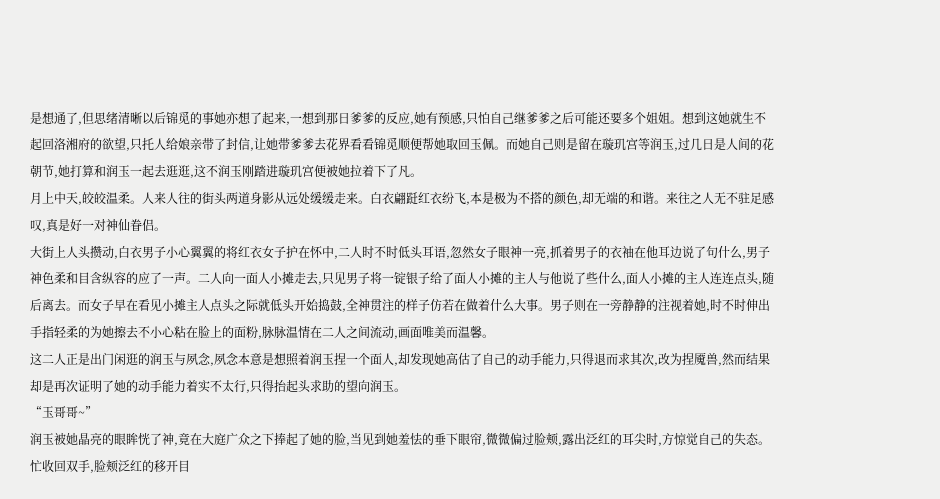是想通了,但思绪清晰以后锦觅的事她亦想了起来,一想到那日爹爹的反应,她有预感,只怕自己继爹爹之后可能还要多个姐姐。想到这她就生不起回洛湘府的欲望,只托人给娘亲带了封信,让她带爹爹去花界看看锦觅顺便帮她取回玉佩。而她自己则是留在璇玑宫等润玉,过几日是人间的花朝节,她打算和润玉一起去逛逛,这不润玉刚踏进璇玑宫便被她拉着下了凡。
月上中天,皎皎温柔。人来人往的街头两道身影从远处缓缓走来。白衣翩跹红衣纷飞,本是极为不搭的颜色,却无端的和谐。来往之人无不驻足感叹,真是好一对神仙眷侣。
大街上人头攒动,白衣男子小心翼翼的将红衣女子护在怀中,二人时不时低头耳语,忽然女子眼神一亮,抓着男子的衣袖在他耳边说了句什么,男子神色柔和目含纵容的应了一声。二人向一面人小摊走去,只见男子将一锭银子给了面人小摊的主人与他说了些什么,面人小摊的主人连连点头,随后离去。而女子早在看见小摊主人点头之际就低头开始捣鼓,全神贯注的样子仿若在做着什么大事。男子则在一旁静静的注视着她,时不时伸出手指轻柔的为她擦去不小心粘在脸上的面粉,脉脉温情在二人之间流动,画面唯美而温馨。
这二人正是出门闲逛的润玉与夙念,夙念本意是想照着润玉捏一个面人,却发现她高估了自己的动手能力,只得退而求其次,改为捏魇兽,然而结果却是再次证明了她的动手能力着实不太行,只得抬起头求助的望向润玉。
“玉哥哥~”
润玉被她晶亮的眼眸恍了神,竟在大庭广众之下捧起了她的脸,当见到她羞怯的垂下眼帘,微微偏过脸颊,露出泛红的耳尖时,方惊觉自己的失态。忙收回双手,脸颊泛红的移开目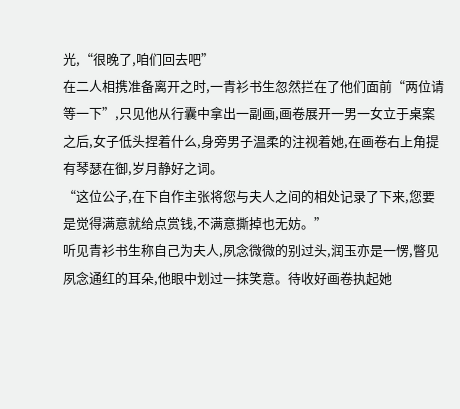光,“很晚了,咱们回去吧”
在二人相携准备离开之时,一青衫书生忽然拦在了他们面前“两位请等一下”,只见他从行囊中拿出一副画,画卷展开一男一女立于桌案之后,女子低头捏着什么,身旁男子温柔的注视着她,在画卷右上角提有琴瑟在御,岁月静好之词。
“这位公子,在下自作主张将您与夫人之间的相处记录了下来,您要是觉得满意就给点赏钱,不满意撕掉也无妨。”
听见青衫书生称自己为夫人,夙念微微的别过头,润玉亦是一愣,瞥见夙念通红的耳朵,他眼中划过一抹笑意。待收好画卷执起她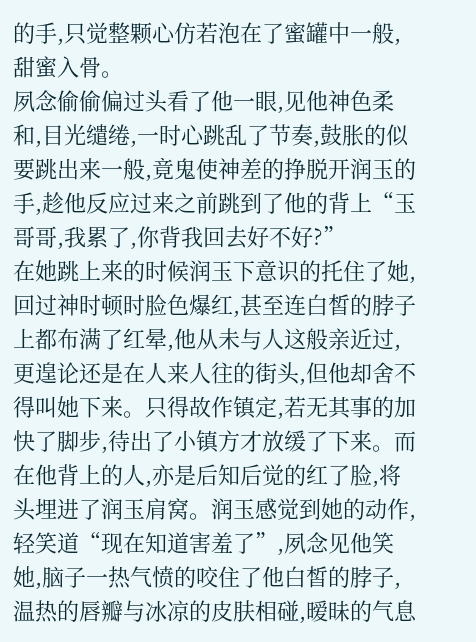的手,只觉整颗心仿若泡在了蜜罐中一般,甜蜜入骨。
夙念偷偷偏过头看了他一眼,见他神色柔和,目光缱绻,一时心跳乱了节奏,鼓胀的似要跳出来一般,竟鬼使神差的挣脱开润玉的手,趁他反应过来之前跳到了他的背上“玉哥哥,我累了,你背我回去好不好?”
在她跳上来的时候润玉下意识的托住了她,回过神时顿时脸色爆红,甚至连白皙的脖子上都布满了红晕,他从未与人这般亲近过,更遑论还是在人来人往的街头,但他却舍不得叫她下来。只得故作镇定,若无其事的加快了脚步,待出了小镇方才放缓了下来。而在他背上的人,亦是后知后觉的红了脸,将头埋进了润玉肩窝。润玉感觉到她的动作,轻笑道“现在知道害羞了”,夙念见他笑她,脑子一热气愤的咬住了他白皙的脖子,温热的唇瓣与冰凉的皮肤相碰,暧昧的气息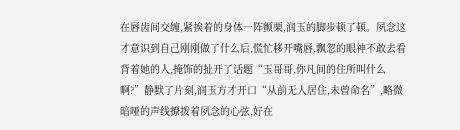在唇齿间交缠,紧挨着的身体一阵颤栗,润玉的脚步顿了顿。夙念这才意识到自己刚刚做了什么后,慌忙移开嘴唇,飘忽的眼神不敢去看背着她的人,掩饰的扯开了话题“玉哥哥,你凡间的住所叫什么啊?”静默了片刻,润玉方才开口“从前无人居住,未曾命名”,略微暗哑的声线撩拨着夙念的心弦,好在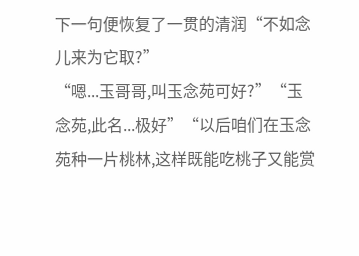下一句便恢复了一贯的清润“不如念儿来为它取?”
“嗯...玉哥哥,叫玉念苑可好?”“玉念苑,此名...极好”“以后咱们在玉念苑种一片桃林,这样既能吃桃子又能赏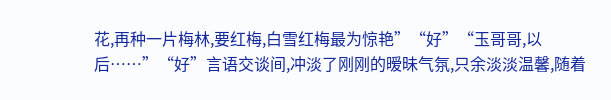花,再种一片梅林,要红梅,白雪红梅最为惊艳”“好”“玉哥哥,以后……”“好”言语交谈间,冲淡了刚刚的暧昧气氛,只余淡淡温馨,随着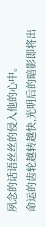夙念的话语丝丝的侵入他的心中。
命运的齿轮越转越快,光明后的暗影即将出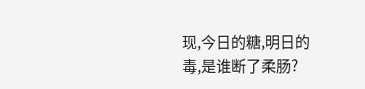现,今日的糖,明日的毒,是谁断了柔肠?